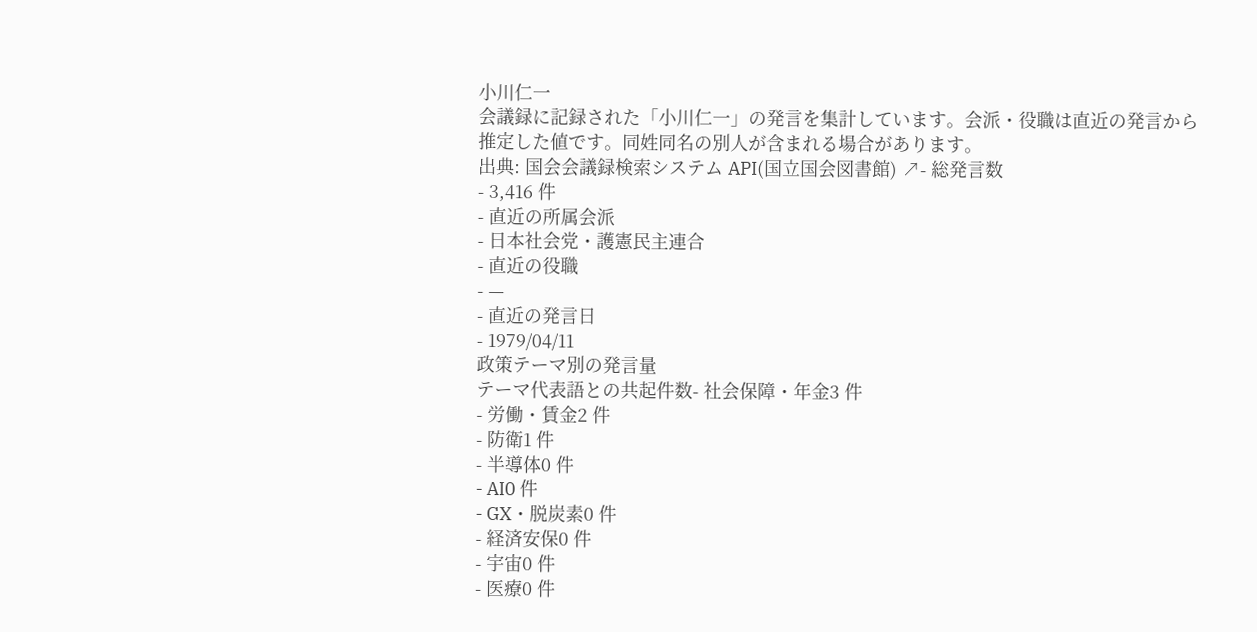小川仁一
会議録に記録された「小川仁一」の発言を集計しています。会派・役職は直近の発言から推定した値です。同姓同名の別人が含まれる場合があります。
出典: 国会会議録検索システム API(国立国会図書館) ↗- 総発言数
- 3,416 件
- 直近の所属会派
- 日本社会党・護憲民主連合
- 直近の役職
- —
- 直近の発言日
- 1979/04/11
政策テーマ別の発言量
テーマ代表語との共起件数- 社会保障・年金3 件
- 労働・賃金2 件
- 防衛1 件
- 半導体0 件
- AI0 件
- GX・脱炭素0 件
- 経済安保0 件
- 宇宙0 件
- 医療0 件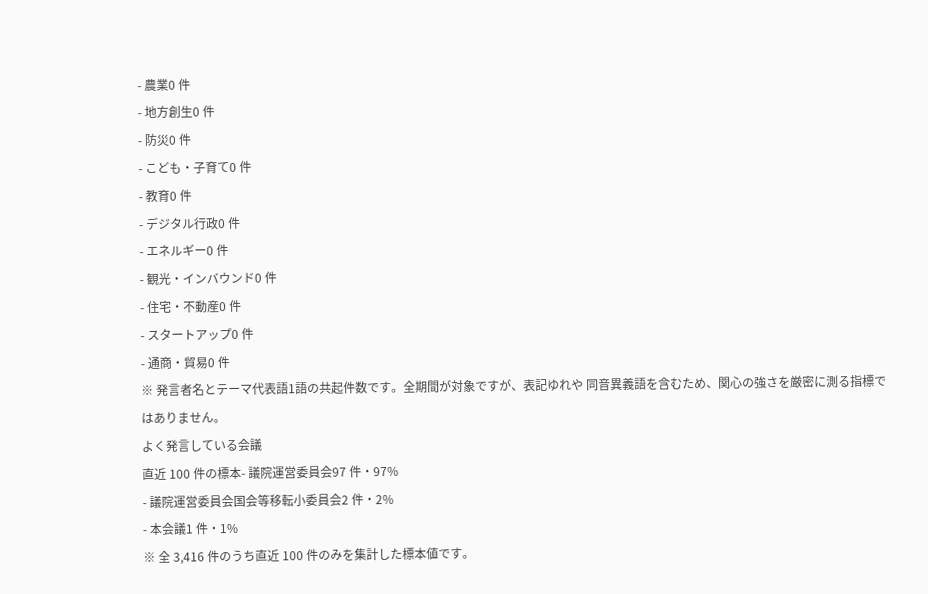- 農業0 件
- 地方創生0 件
- 防災0 件
- こども・子育て0 件
- 教育0 件
- デジタル行政0 件
- エネルギー0 件
- 観光・インバウンド0 件
- 住宅・不動産0 件
- スタートアップ0 件
- 通商・貿易0 件
※ 発言者名とテーマ代表語1語の共起件数です。全期間が対象ですが、表記ゆれや 同音異義語を含むため、関心の強さを厳密に測る指標ではありません。
よく発言している会議
直近 100 件の標本- 議院運営委員会97 件・97%
- 議院運営委員会国会等移転小委員会2 件・2%
- 本会議1 件・1%
※ 全 3,416 件のうち直近 100 件のみを集計した標本値です。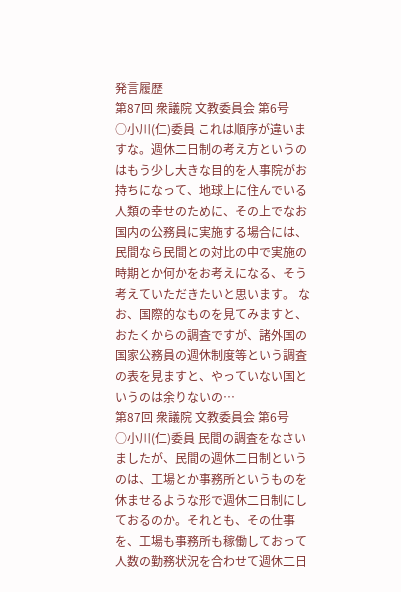発言履歴
第87回 衆議院 文教委員会 第6号
○小川(仁)委員 これは順序が違いますな。週休二日制の考え方というのはもう少し大きな目的を人事院がお持ちになって、地球上に住んでいる人類の幸せのために、その上でなお国内の公務員に実施する場合には、民間なら民間との対比の中で実施の時期とか何かをお考えになる、そう考えていただきたいと思います。 なお、国際的なものを見てみますと、おたくからの調査ですが、諸外国の国家公務員の週休制度等という調査の表を見ますと、やっていない国というのは余りないの…
第87回 衆議院 文教委員会 第6号
○小川(仁)委員 民間の調査をなさいましたが、民間の週休二日制というのは、工場とか事務所というものを休ませるような形で週休二日制にしておるのか。それとも、その仕事を、工場も事務所も稼働しておって人数の勤務状況を合わせて週休二日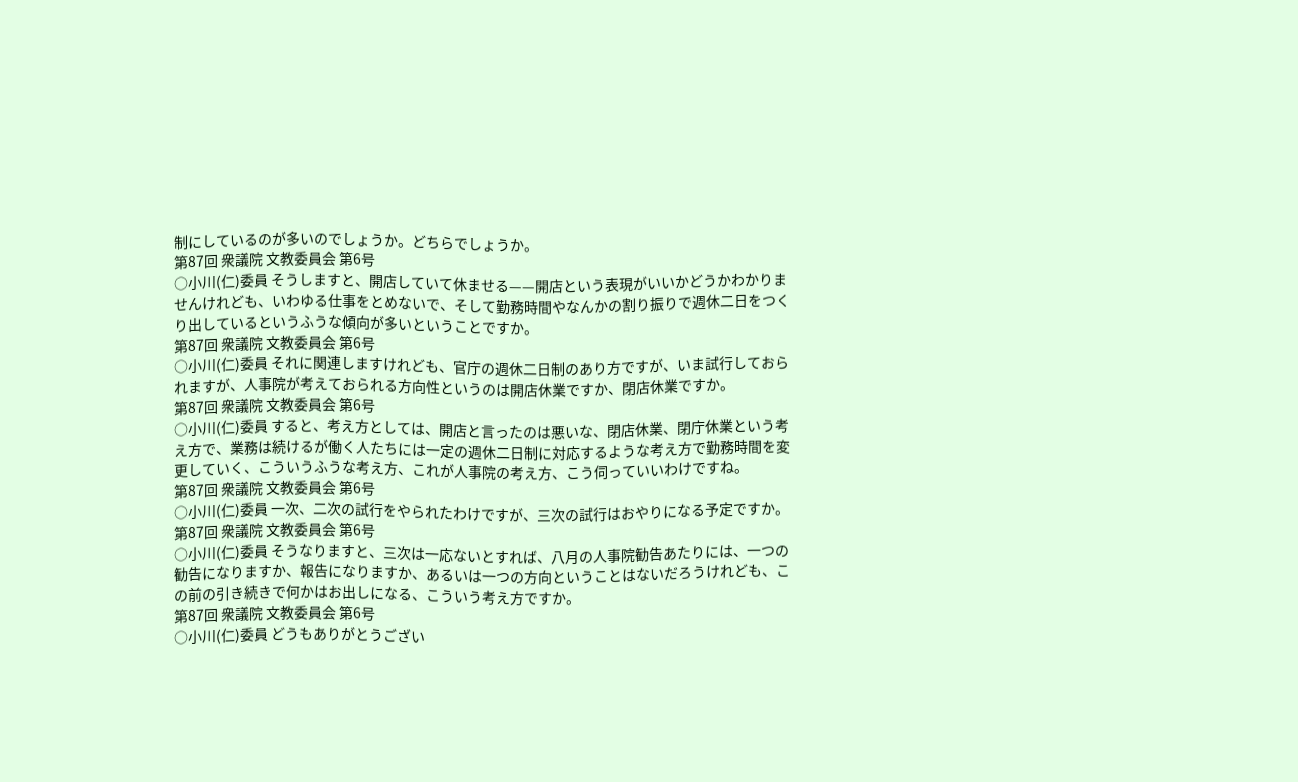制にしているのが多いのでしょうか。どちらでしょうか。
第87回 衆議院 文教委員会 第6号
○小川(仁)委員 そうしますと、開店していて休ませる——開店という表現がいいかどうかわかりませんけれども、いわゆる仕事をとめないで、そして勤務時間やなんかの割り振りで週休二日をつくり出しているというふうな傾向が多いということですか。
第87回 衆議院 文教委員会 第6号
○小川(仁)委員 それに関連しますけれども、官庁の週休二日制のあり方ですが、いま試行しておられますが、人事院が考えておられる方向性というのは開店休業ですか、閉店休業ですか。
第87回 衆議院 文教委員会 第6号
○小川(仁)委員 すると、考え方としては、開店と言ったのは悪いな、閉店休業、閉庁休業という考え方で、業務は続けるが働く人たちには一定の週休二日制に対応するような考え方で勤務時間を変更していく、こういうふうな考え方、これが人事院の考え方、こう伺っていいわけですね。
第87回 衆議院 文教委員会 第6号
○小川(仁)委員 一次、二次の試行をやられたわけですが、三次の試行はおやりになる予定ですか。
第87回 衆議院 文教委員会 第6号
○小川(仁)委員 そうなりますと、三次は一応ないとすれば、八月の人事院勧告あたりには、一つの勧告になりますか、報告になりますか、あるいは一つの方向ということはないだろうけれども、この前の引き続きで何かはお出しになる、こういう考え方ですか。
第87回 衆議院 文教委員会 第6号
○小川(仁)委員 どうもありがとうござい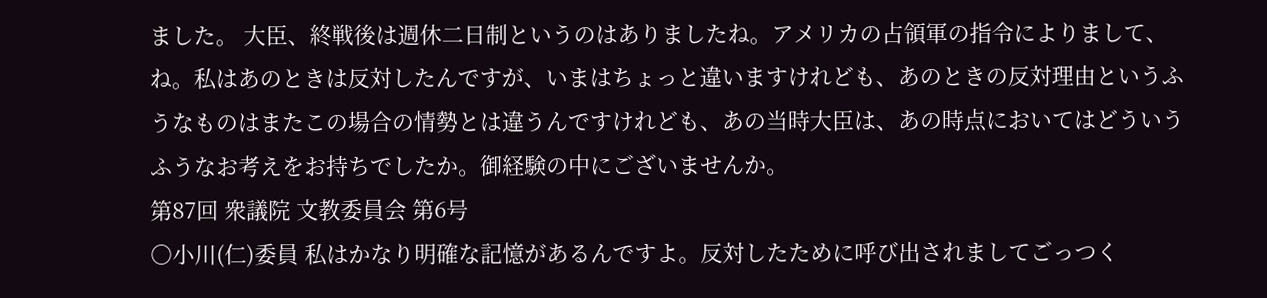ました。 大臣、終戦後は週休二日制というのはありましたね。アメリカの占領軍の指令によりまして、ね。私はあのときは反対したんですが、いまはちょっと違いますけれども、あのときの反対理由というふうなものはまたこの場合の情勢とは違うんですけれども、あの当時大臣は、あの時点においてはどういうふうなお考えをお持ちでしたか。御経験の中にございませんか。
第87回 衆議院 文教委員会 第6号
○小川(仁)委員 私はかなり明確な記憶があるんですよ。反対したために呼び出されましてごっつく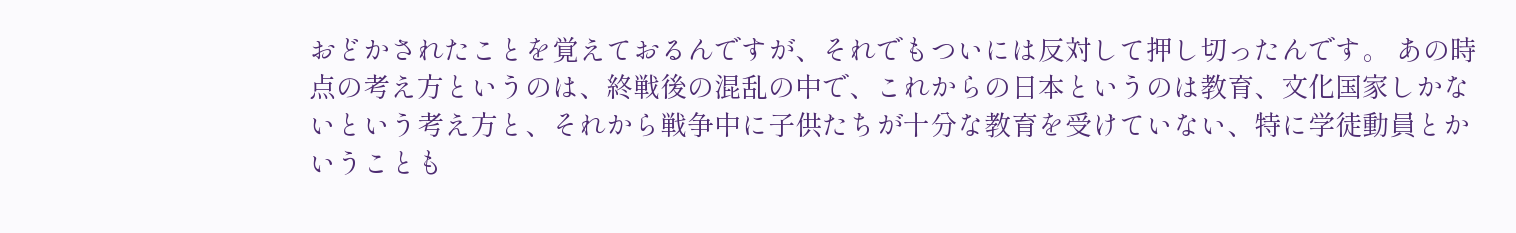おどかされたことを覚えておるんですが、それでもついには反対して押し切ったんです。 あの時点の考え方というのは、終戦後の混乱の中で、これからの日本というのは教育、文化国家しかないという考え方と、それから戦争中に子供たちが十分な教育を受けていない、特に学徒動員とかいうことも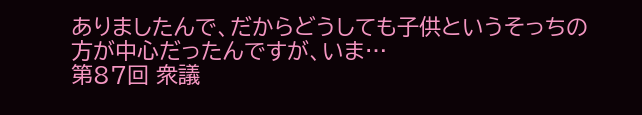ありましたんで、だからどうしても子供というそっちの方が中心だったんですが、いま…
第87回 衆議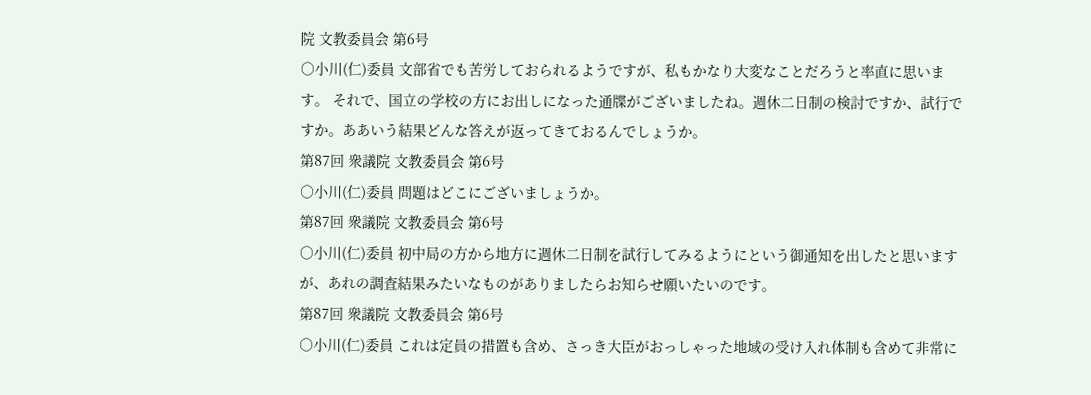院 文教委員会 第6号
○小川(仁)委員 文部省でも苦労しておられるようですが、私もかなり大変なことだろうと率直に思います。 それで、国立の学校の方にお出しになった通牒がございましたね。週休二日制の検討ですか、試行ですか。ああいう結果どんな答えが返ってきておるんでしょうか。
第87回 衆議院 文教委員会 第6号
○小川(仁)委員 問題はどこにございましょうか。
第87回 衆議院 文教委員会 第6号
○小川(仁)委員 初中局の方から地方に週休二日制を試行してみるようにという御通知を出したと思いますが、あれの調査結果みたいなものがありましたらお知らせ願いたいのです。
第87回 衆議院 文教委員会 第6号
○小川(仁)委員 これは定員の措置も含め、さっき大臣がおっしゃった地域の受け入れ体制も含めて非常に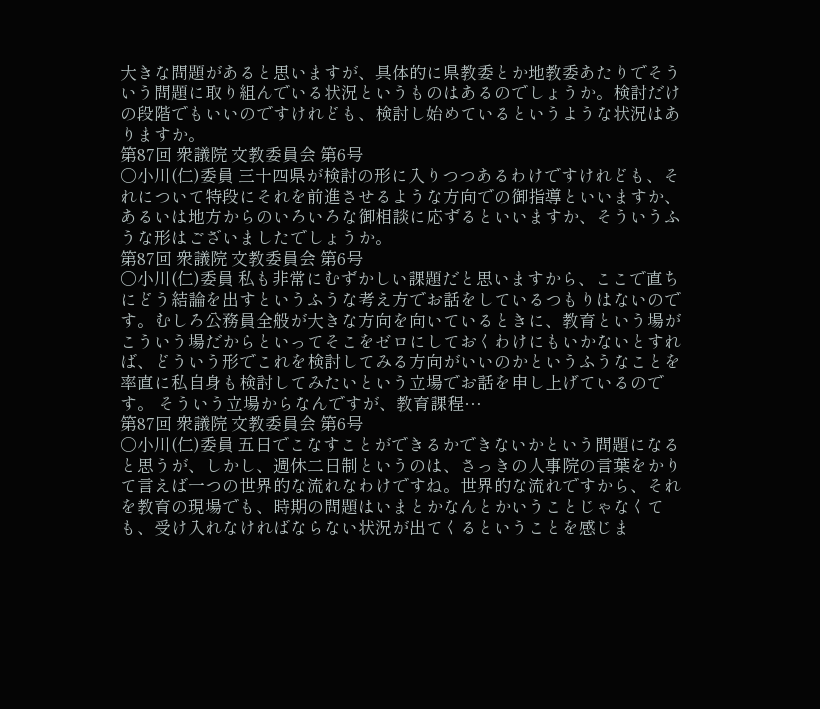大きな問題があると思いますが、具体的に県教委とか地教委あたりでそういう問題に取り組んでいる状況というものはあるのでしょうか。検討だけの段階でもいいのですけれども、検討し始めているというような状況はありますか。
第87回 衆議院 文教委員会 第6号
○小川(仁)委員 三十四県が検討の形に入りつつあるわけですけれども、それについて特段にそれを前進させるような方向での御指導といいますか、あるいは地方からのいろいろな御相談に応ずるといいますか、そういうふうな形はございましたでしょうか。
第87回 衆議院 文教委員会 第6号
○小川(仁)委員 私も非常にむずかしい課題だと思いますから、ここで直ちにどう結論を出すというふうな考え方でお話をしているつもりはないのです。むしろ公務員全般が大きな方向を向いているときに、教育という場がこういう場だからといってそこをゼロにしておくわけにもいかないとすれば、どういう形でこれを検討してみる方向がいいのかというふうなことを率直に私自身も検討してみたいという立場でお話を申し上げているのです。 そういう立場からなんですが、教育課程…
第87回 衆議院 文教委員会 第6号
○小川(仁)委員 五日でこなすことができるかできないかという問題になると思うが、しかし、週休二日制というのは、さっきの人事院の言葉をかりて言えば一つの世界的な流れなわけですね。世界的な流れですから、それを教育の現場でも、時期の問題はいまとかなんとかいうことじゃなくても、受け入れなければならない状況が出てくるということを感じま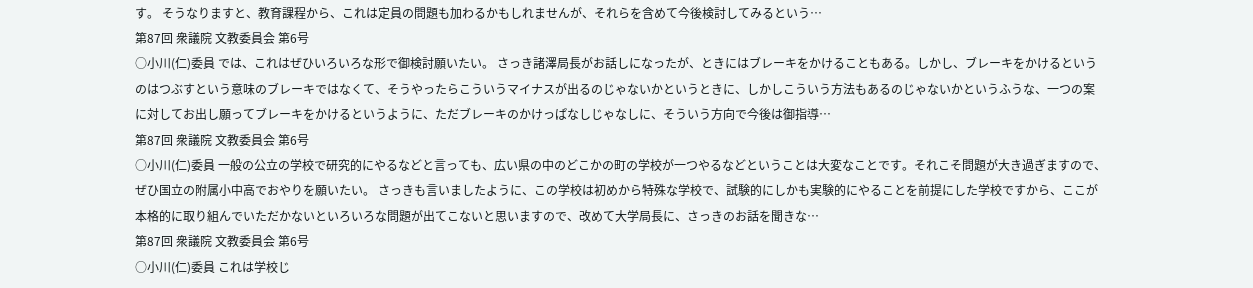す。 そうなりますと、教育課程から、これは定員の問題も加わるかもしれませんが、それらを含めて今後検討してみるという…
第87回 衆議院 文教委員会 第6号
○小川(仁)委員 では、これはぜひいろいろな形で御検討願いたい。 さっき諸澤局長がお話しになったが、ときにはブレーキをかけることもある。しかし、ブレーキをかけるというのはつぶすという意味のブレーキではなくて、そうやったらこういうマイナスが出るのじゃないかというときに、しかしこういう方法もあるのじゃないかというふうな、一つの案に対してお出し願ってブレーキをかけるというように、ただブレーキのかけっぱなしじゃなしに、そういう方向で今後は御指導…
第87回 衆議院 文教委員会 第6号
○小川(仁)委員 一般の公立の学校で研究的にやるなどと言っても、広い県の中のどこかの町の学校が一つやるなどということは大変なことです。それこそ問題が大き過ぎますので、ぜひ国立の附属小中高でおやりを願いたい。 さっきも言いましたように、この学校は初めから特殊な学校で、試験的にしかも実験的にやることを前提にした学校ですから、ここが本格的に取り組んでいただかないといろいろな問題が出てこないと思いますので、改めて大学局長に、さっきのお話を聞きな…
第87回 衆議院 文教委員会 第6号
○小川(仁)委員 これは学校じ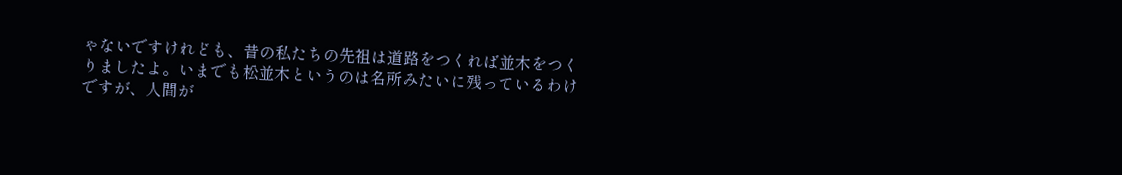ゃないですけれども、昔の私たちの先祖は道路をつくれば並木をつくりましたよ。いまでも松並木というのは名所みたいに残っているわけですが、人間が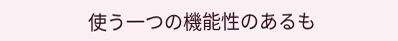使う一つの機能性のあるも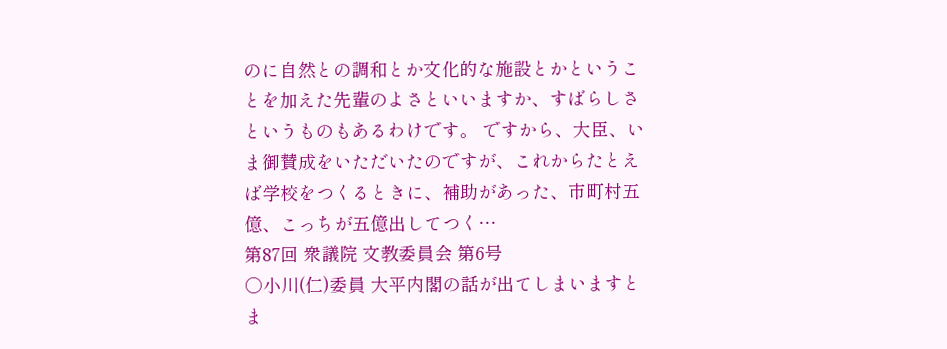のに自然との調和とか文化的な施設とかということを加えた先輩のよさといいますか、すばらしさというものもあるわけです。 ですから、大臣、いま御賛成をいただいたのですが、これからたとえば学校をつくるときに、補助があった、市町村五億、こっちが五億出してつく…
第87回 衆議院 文教委員会 第6号
○小川(仁)委員 大平内閣の話が出てしまいますとま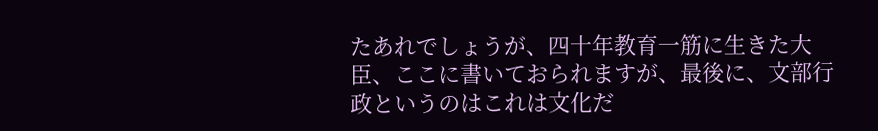たあれでしょうが、四十年教育一筋に生きた大臣、ここに書いておられますが、最後に、文部行政というのはこれは文化だ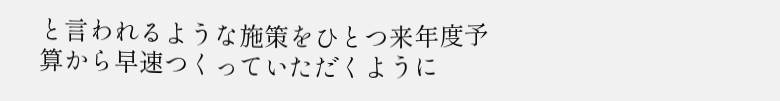と言われるような施策をひとつ来年度予算から早速つくっていただくように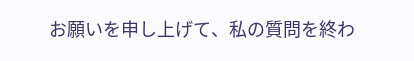お願いを申し上げて、私の質問を終わ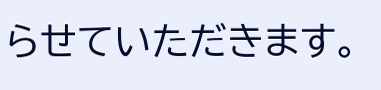らせていただきます。